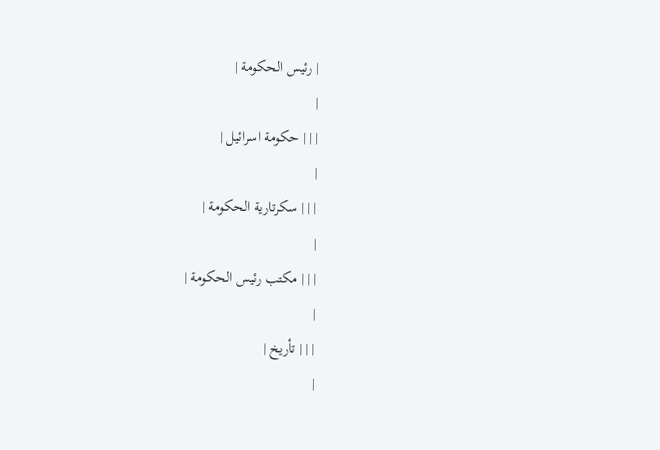| رئيس الحكومة |
|
| | | حكومة اسرائيل |
|
| | | سكرتارية الحكومة |
|
| | | مكتب رئيس الحكومة |
|
| | | تأريخ |
|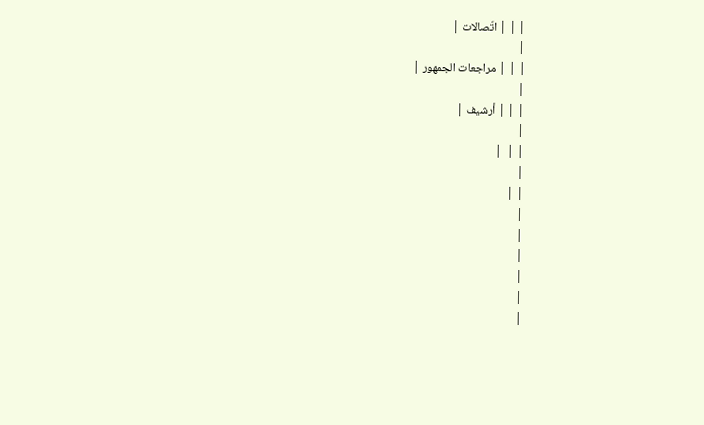| | | اتّصالات |
|
| | | مراجعات الجمهور |
|
| | | أرشيف |
|
| |  |
|
| |
|
|
|
|
|
|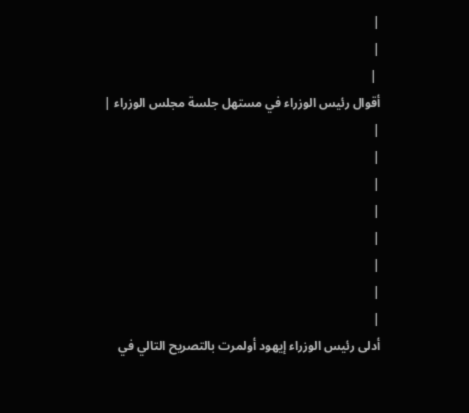|
|
 |
أقوال رئيس الوزراء في مستهل جلسة مجلس الوزراء |
|
|
|
|
|
|
|
|
أدلى رئيس الوزراء إيهود أولمرت بالتصريح التالي في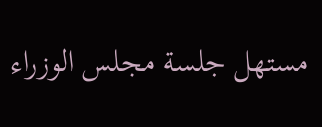مستهل جلسة مجلس الوزراء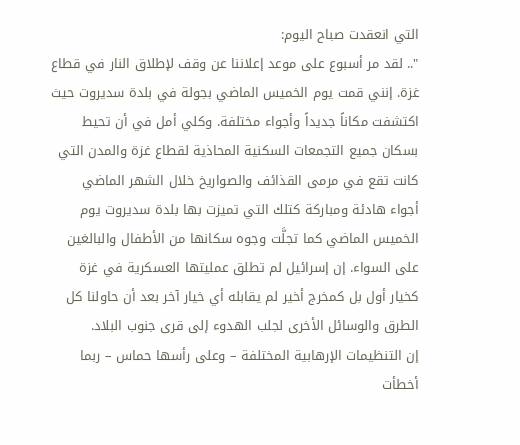التي انعقدت صباح اليوم:
".. لقد مر أسبوع على موعد إعلاننا عن وقف لإطلاق النار في قطاع غزة. إنني قمت يوم الخميس الماضي بجولة في بلدة سديروت حيث اكتشفت مكاناً جديداً وأجواء مختلفة. وكلي أمل في أن تحيط بسكان جميع التجمعات السكنية المحاذية لقطاع غزة والمدن التي كانت تقع في مرمى القذائف والصواريخ خلال الشهر الماضي أجواء هادئة ومباركة كتلك التي تميزت بها بلدة سديروت يوم الخميس الماضي كما تجلَّت وجوه سكانها من الأطفال والبالغين على السواء. إن إسرائيل لم تطلق عمليتها العسكرية في غزة كخيار أول بل كمخرج أخير لم يقابله أي خيار آخر بعد أن حاولنا كل الطرق والوسائل الأخرى لجلب الهدوء إلى قرى جنوب البلاد.
إن التنظيمات الإرهابية المختلفة – وعلى رأسها حماس – ربما أخطأت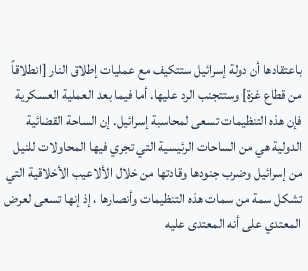باعتقادها أن دولة إسرائيل ستتكيف مع عمليات إطلاق النار [انطلاقاً من قطاع غزة] وستتجنب الرد عليها. أما فيما بعد العملية العسكرية فإن هذه التنظيمات تسعى لمحاسبة إسرائيل. إن الساحة القضائية الدولية هي من الساحات الرئيسية التي تجري فيها المحاولات للنيل من إسرائيل وضرب جنودها وقادتها من خلال الألاعيب الأخلاقية التي تشكل سمة من سمات هذه التنظيمات وأنصارها ، إذ إنها تسعى لعرض المعتدي على أنه المعتدى عليه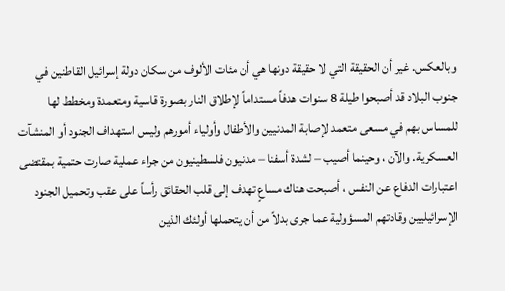وبالعكس. غير أن الحقيقة التي لا حقيقة دونها هي أن مئات الألوف من سكان دولة إسرائيل القاطنين في جنوب البلاد قد أصبحوا طيلة 8 سنوات هدفاً مستداماً لإطلاق النار بصورة قاسية ومتعمدة ومخطط لها للمساس بهم في مسعى متعمد لإصابة المدنيين والأطفال وأولياء أمورهم وليس استهداف الجنود أو المنشآت العسكرية. والآن ، وحينما أصيب – لشدة أسفنا – مدنيون فلسطينيون من جراء عملية صارت حتمية بمقتضى اعتبارات الدفاع عن النفس ، أصبحت هناك مساعٍ تهدف إلى قلب الحقائق رأساً على عقب وتحميل الجنود الإسرائيليين وقادتهم المسؤولية عما جرى بدلاً من أن يتحملها أولئك الذين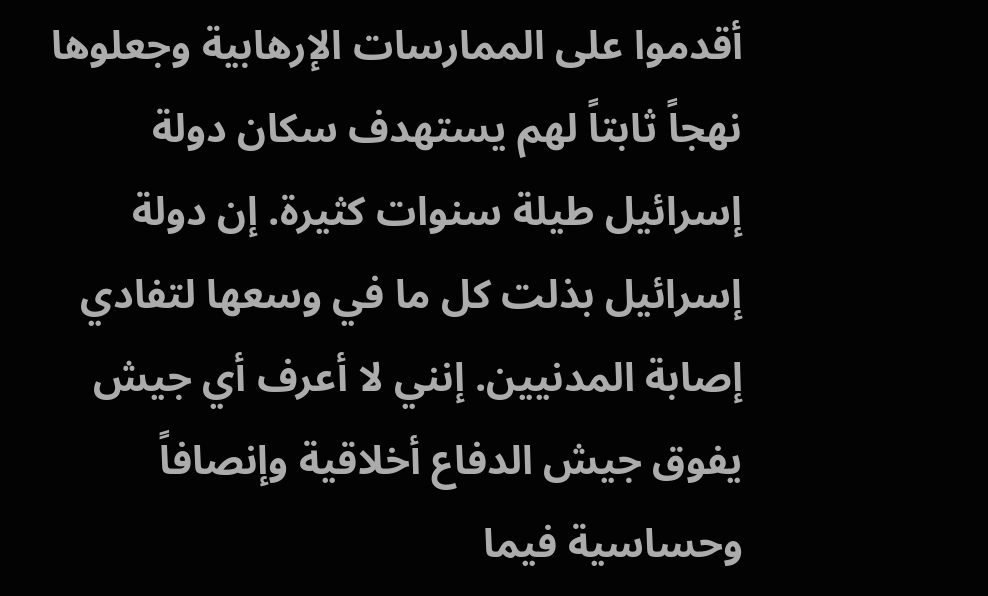أقدموا على الممارسات الإرهابية وجعلوها نهجاً ثابتاً لهم يستهدف سكان دولة إسرائيل طيلة سنوات كثيرة. إن دولة إسرائيل بذلت كل ما في وسعها لتفادي إصابة المدنيين. إنني لا أعرف أي جيش يفوق جيش الدفاع أخلاقية وإنصافاً وحساسية فيما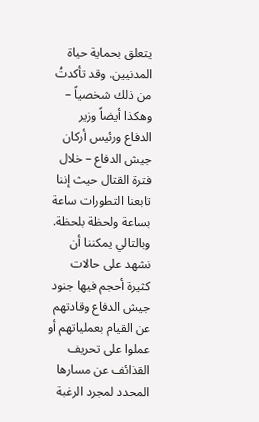يتعلق بحماية حياة المدنيين. وقد تأكدتُ من ذلك شخصياً – وهكذا أيضاً وزير الدفاع ورئيس أركان جيش الدفاع – خلال فترة القتال حيث إننا تابعنا التطورات ساعة بساعة ولحظة بلحظة. وبالتالي يمكننا أن نشهد على حالات كثيرة أحجم فيها جنود جيش الدفاع وقادتهم عن القيام بعملياتهم أو عملوا على تحريف القذائف عن مسارها المحدد لمجرد الرغبة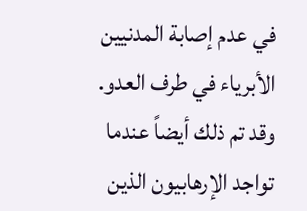في عدم إصابة المدنيين الأبرياء في طرف العدو. وقد تم ذلك أيضاً عندما تواجد الإرهابيون الذين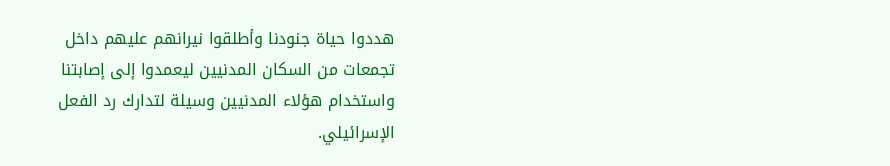هددوا حياة جنودنا وأطلقوا نيرانهم عليهم داخل تجمعات من السكان المدنيين ليعمدوا إلى إصابتنا واستخدام هؤلاء المدنيين وسيلة لتدارك رد الفعل الإسرائيلي.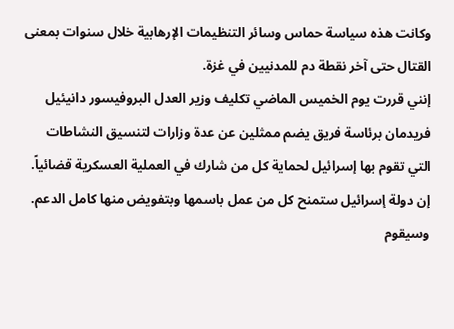وكانت هذه سياسة حماس وسائر التنظيمات الإرهابية خلال سنوات بمعنى القتال حتى آخر نقطة دم للمدنيين في غزة.
إنني قررت يوم الخميس الماضي تكليف وزير العدل البروفيسور دانيئيل فريدمان برئاسة فريق يضم ممثلين عن عدة وزارات لتنسيق النشاطات التي تقوم بها إسرائيل لحماية كل من شارك في العملية العسكرية قضائياً. إن دولة إسرائيل ستمنح كل من عمل باسمها وبتفويض منها كامل الدعم. وسيقوم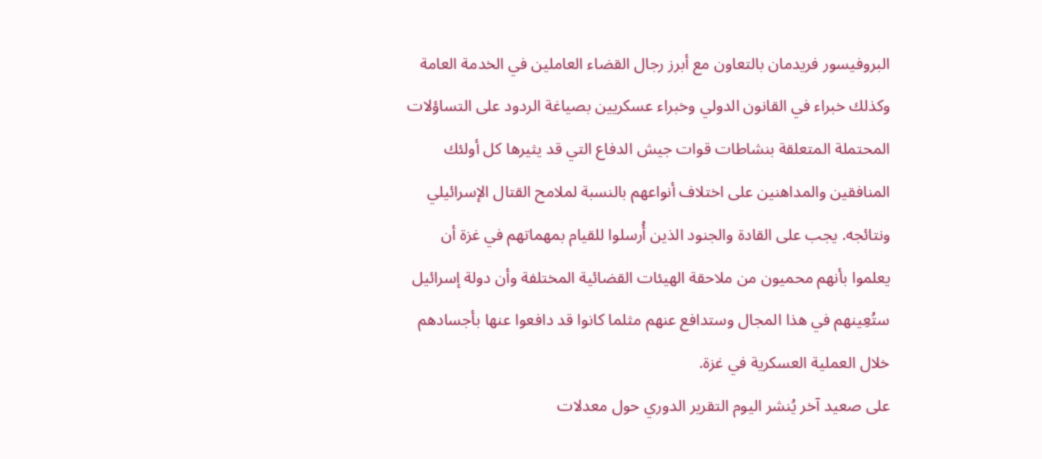البروفيسور فريدمان بالتعاون مع أبرز رجال القضاء العاملين في الخدمة العامة وكذلك خبراء في القانون الدولي وخبراء عسكريين بصياغة الردود على التساؤلات المحتملة المتعلقة بنشاطات قوات جيش الدفاع التي قد يثيرها كل أولئك المنافقين والمداهنين على اختلاف أنواعهم بالنسبة لملامح القتال الإسرائيلي ونتائجه. يجب على القادة والجنود الذين أُرسلوا للقيام بمهماتهم في غزة أن يعلموا بأنهم محميون من ملاحقة الهيئات القضائية المختلفة وأن دولة إسرائيل ستُعِينهم في هذا المجال وستدافع عنهم مثلما كانوا قد دافعوا عنها بأجسادهم خلال العملية العسكرية في غزة.
على صعيد آخر يُنشر اليوم التقرير الدوري حول معدلات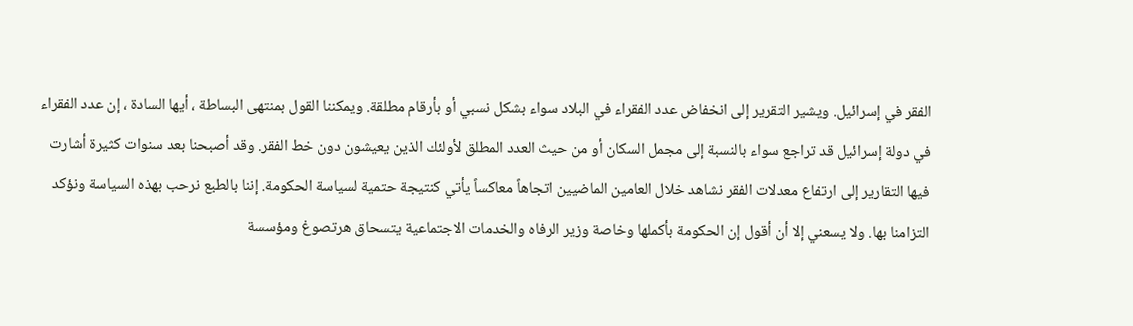الفقر في إسرائيل. ويشير التقرير إلى انخفاض عدد الفقراء في البلاد سواء بشكل نسبي أو بأرقام مطلقة. ويمكننا القول بمنتهى البساطة ، أيها السادة ، إن عدد الفقراء في دولة إسرائيل قد تراجع سواء بالنسبة إلى مجمل السكان أو من حيث العدد المطلق لأولئك الذين يعيشون دون خط الفقر. وقد أصبحنا بعد سنوات كثيرة أشارت فيها التقارير إلى ارتفاع معدلات الفقر نشاهد خلال العامين الماضيين اتجاهاً معاكساً يأتي كنتيجة حتمية لسياسة الحكومة. إننا بالطبع نرحب بهذه السياسة ونؤكد التزامنا بها. ولا يسعني إلا أن أقول إن الحكومة بأكملها وخاصة وزير الرفاه والخدمات الاجتماعية يتسحاق هرتصوغ ومؤسسة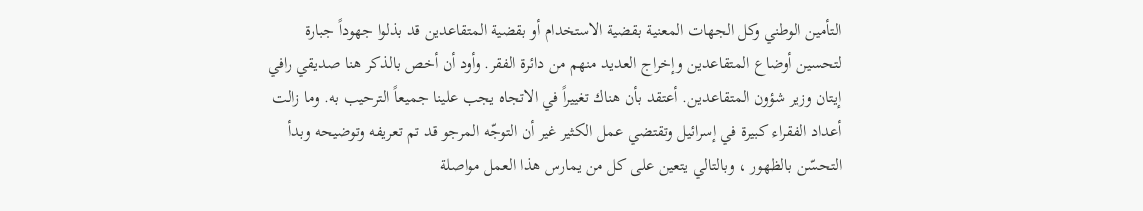التأمين الوطني وكل الجهات المعنية بقضية الاستخدام أو بقضية المتقاعدين قد بذلوا جهوداً جبارة لتحسين أوضاع المتقاعدين وإخراج العديد منهم من دائرة الفقر. وأود أن أخص بالذكر هنا صديقي رافي إيتان وزير شؤون المتقاعدين. أعتقد بأن هناك تغييراً في الاتجاه يجب علينا جميعاً الترحيب به. وما زالت أعداد الفقراء كبيرة في إسرائيل وتقتضي عمل الكثير غير أن التوجّه المرجو قد تم تعريفه وتوضيحه وبدأ التحسّن بالظهور ، وبالتالي يتعين على كل من يمارس هذا العمل مواصلة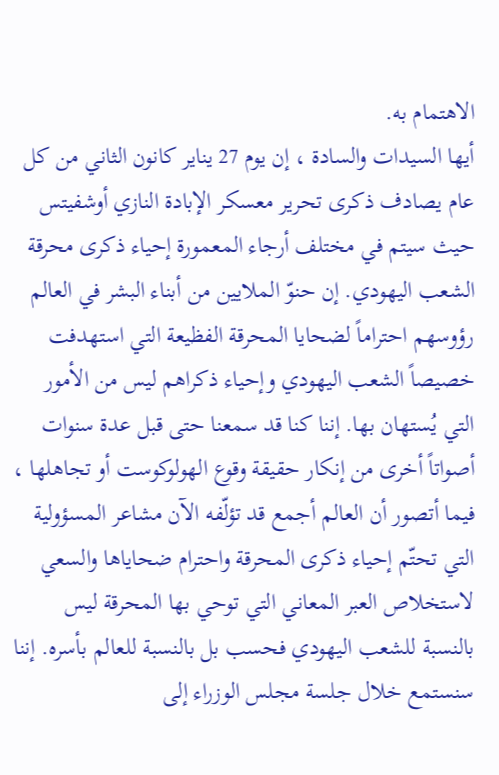الاهتمام به.
أيها السيدات والسادة ، إن يوم 27 يناير كانون الثاني من كل عام يصادف ذكرى تحرير معسكر الإبادة النازي أوشفيتس حيث سيتم في مختلف أرجاء المعمورة إحياء ذكرى محرقة الشعب اليهودي. إن حنوّ الملايين من أبناء البشر في العالم رؤوسهم احتراماً لضحايا المحرقة الفظيعة التي استهدفت خصيصاً الشعب اليهودي وإحياء ذكراهم ليس من الأمور التي يُستهان بها. إننا كنا قد سمعنا حتى قبل عدة سنوات أصواتاً أخرى من إنكار حقيقة وقوع الهولوكوست أو تجاهلها ، فيما أتصور أن العالم أجمع قد تؤلّفه الآن مشاعر المسؤولية التي تحتّم إحياء ذكرى المحرقة واحترام ضحاياها والسعي لاستخلاص العبر المعاني التي توحي بها المحرقة ليس بالنسبة للشعب اليهودي فحسب بل بالنسبة للعالم بأسره. إننا سنستمع خلال جلسة مجلس الوزراء إلى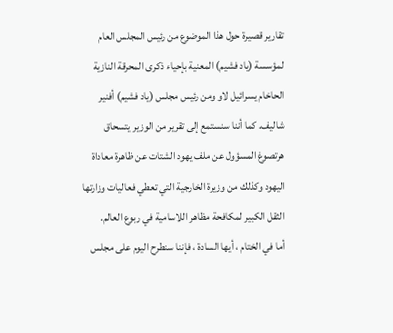تقارير قصيرة حول هذا الموضوع من رئيس المجلس العام لمؤسسة (ياد فشيم) المعنية بإحياء ذكرى المحرقة النازية الحاخام يسرائيل لاو ومن رئيس مجلس (ياد فشيم) أفنير شاليف. كما أننا سنستمع إلى تقرير من الوزير يتسحاق هرتصوغ المسؤول عن ملف يهود الشتات عن ظاهرة معاداة اليهود وكذلك من وزيرة الخارجية التي تعطي فعاليات وزارتها الثقل الكبير لمكافحة مظاهر اللاسامية في ربوع العالم.
أما في الختام ، أيها السادة ، فإننا سنطرح اليوم على مجلس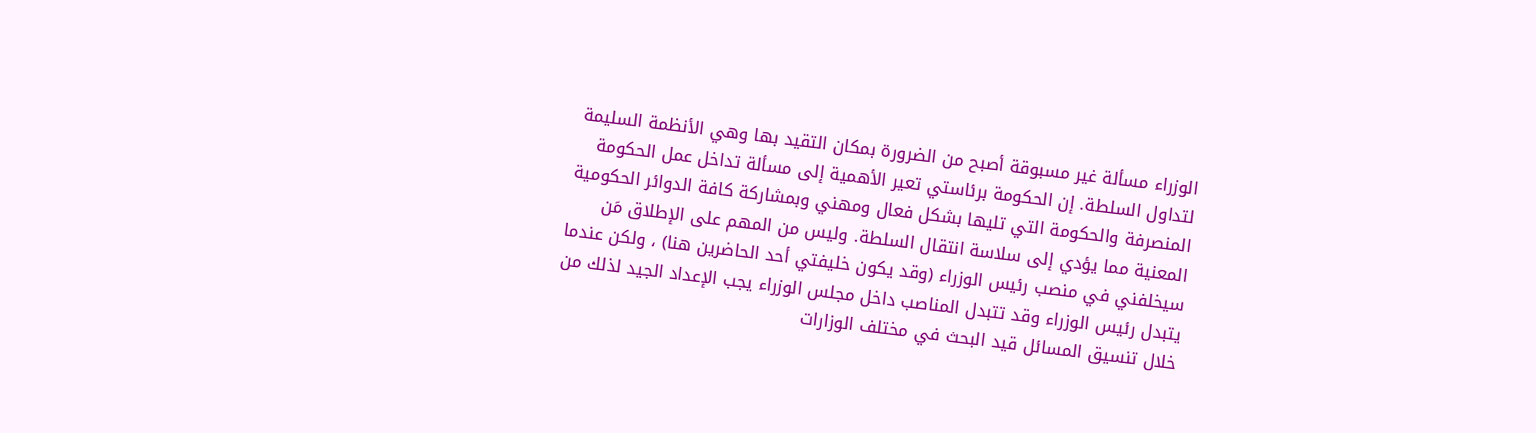الوزراء مسألة غير مسبوقة أصبح من الضرورة بمكان التقيد بها وهي الأنظمة السليمة لتداول السلطة. إن الحكومة برئاستي تعير الأهمية إلى مسألة تداخل عمل الحكومة المنصرفة والحكومة التي تليها بشكل فعال ومهني وبمشاركة كافة الدوائر الحكومية المعنية مما يؤدي إلى سلاسة انتقال السلطة. وليس من المهم على الإطلاق مَن سيخلفني في منصب رئيس الوزراء (وقد يكون خليفتي أحد الحاضرين هنا) ، ولكن عندما يتبدل رئيس الوزراء وقد تتبدل المناصب داخل مجلس الوزراء يجب الإعداد الجيد لذلك من خلال تنسيق المسائل قيد البحث في مختلف الوزارات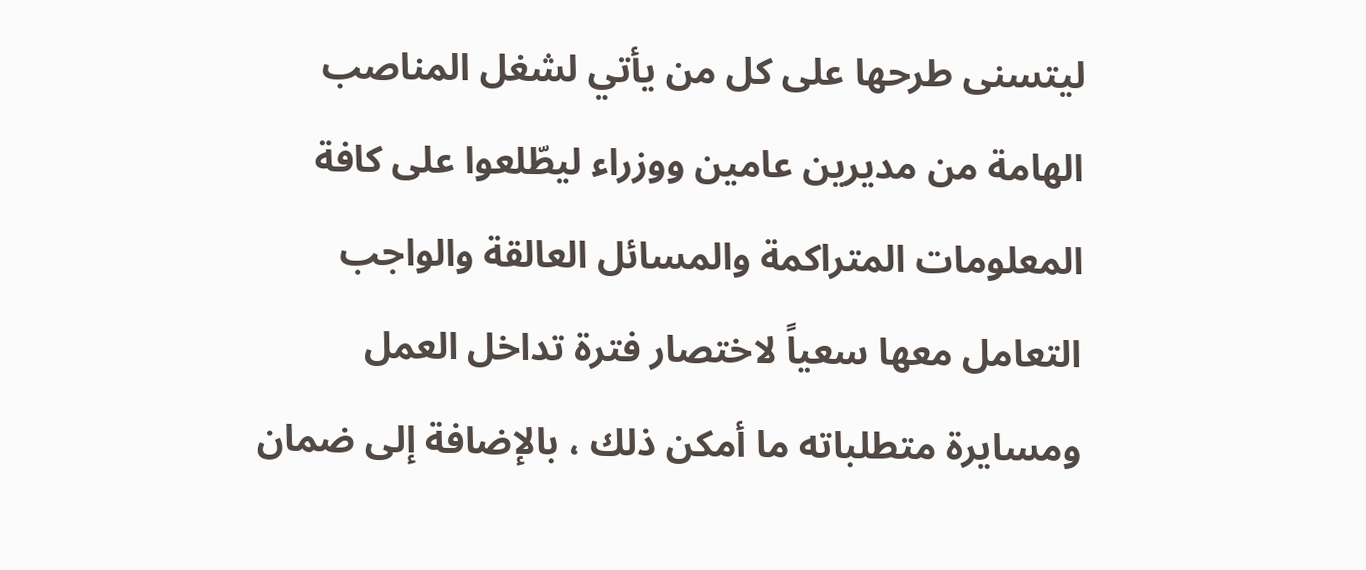ليتسنى طرحها على كل من يأتي لشغل المناصب الهامة من مديرين عامين ووزراء ليطّلعوا على كافة المعلومات المتراكمة والمسائل العالقة والواجب التعامل معها سعياً لاختصار فترة تداخل العمل ومسايرة متطلباته ما أمكن ذلك ، بالإضافة إلى ضمان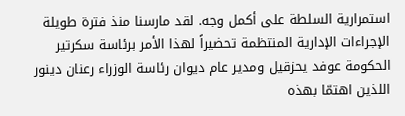استمرارية السلطة على أكمل وجه. لقد مارسنا منذ فترة طويلة الإجراءات الإدارية المنتظمة تحضيراً لهذا الأمر برئاسة سكرتير الحكومة عوفد يحزقيل ومدير عام ديوان رئاسة الوزراء رعنان دينور اللذين اهتمّا بهذه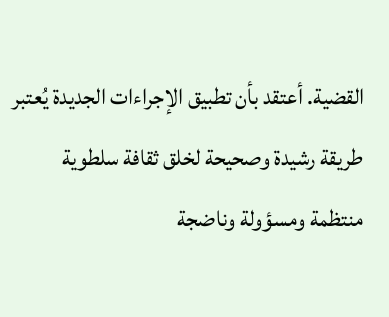القضية. أعتقد بأن تطبيق الإجراءات الجديدة يُعتبر طريقة رشيدة وصحيحة لخلق ثقافة سلطوية منتظمة ومسؤولة وناضجة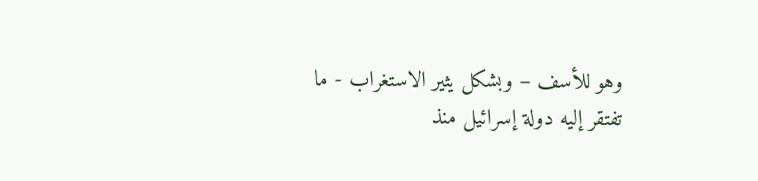وهو للأسف – وبشكل يثير الاستغراب - ما تفتقر إليه دولة إسرائيل منذ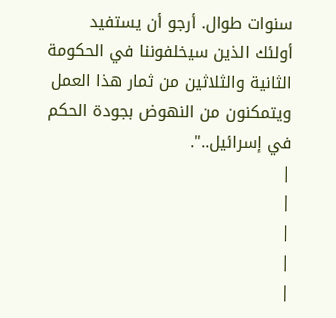سنوات طوال. أرجو أن يستفيد أولئك الذين سيخلفوننا في الحكومة الثانية والثلاثين من ثمار هذا العمل ويتمكنون من النهوض بجودة الحكم في إسرائيل..".
|
|
|
|
|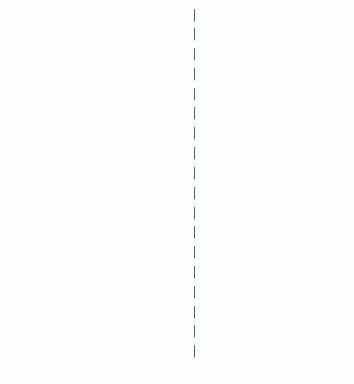|
|
|
|
|
|
|
|
|
|
|
|
|
|
|
|
|
|